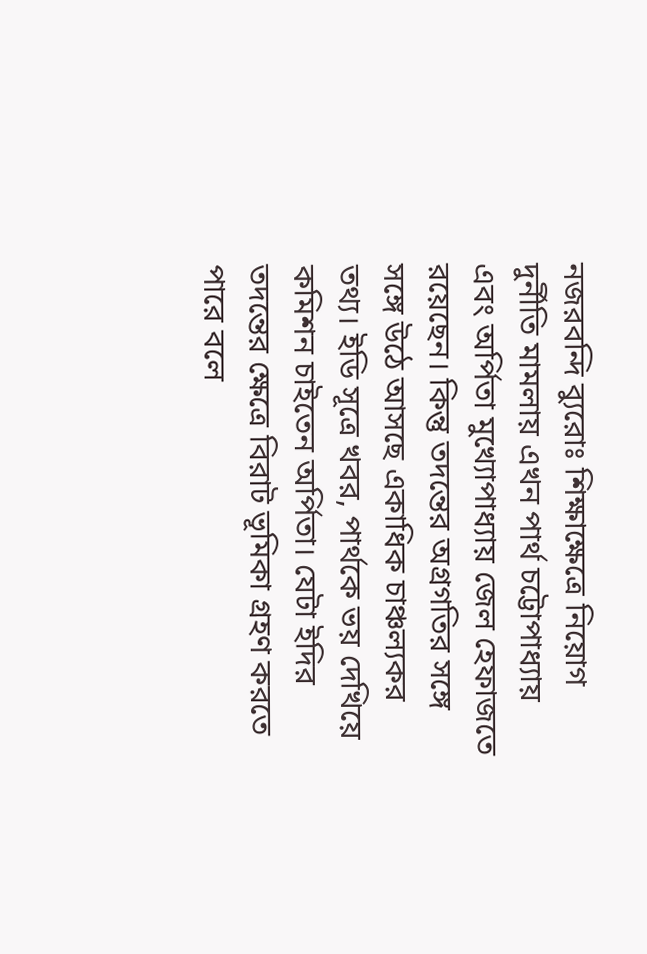নজরবন্দি ব্যুরোঃ শিক্ষাক্ষেত্রে নিয়োগ দুর্নীতি মামলায় এখন পার্থ চট্টোপাধ্যায় এবং অর্পিতা মুখ্যোপাধ্যায় জেল হেফাজতে রয়েছেন। কিন্তু তদন্তের অগ্রগতির সঙ্গে সঙ্গে উঠে আসছে একাধিক চাঞ্চল্যকর তথ্য। ইডি সূত্রে খবর, পার্থকে ভয় দেখিয়ে কমিশন চাইতেন অর্পিতা। যেটা ইদির তদন্তের ক্ষেত্রে বিরাট ভূমিকা গ্রহণ করতে পারে বলে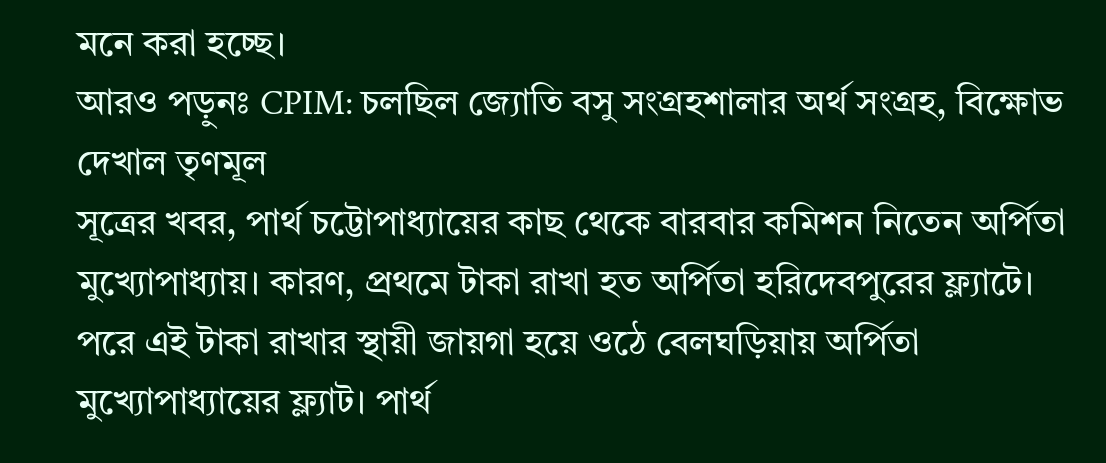মনে করা হচ্ছে।
আরও পড়ুনঃ CPIM: চলছিল জ্যোতি বসু সংগ্রহশালার অর্থ সংগ্রহ, বিক্ষোভ দেখাল তৃণমূল
সূত্রের খবর, পার্থ চট্টোপাধ্যায়ের কাছ থেকে বারবার কমিশন নিতেন অর্পিতা মুখ্যোপাধ্যায়। কারণ, প্রথমে টাকা রাখা হত অর্পিতা হরিদেবপুরের ফ্ল্যাটে। পরে এই টাকা রাখার স্থায়ী জায়গা হয়ে ওঠে বেলঘড়িয়ায় অর্পিতা মুখ্যোপাধ্যায়ের ফ্ল্যাট। পার্থ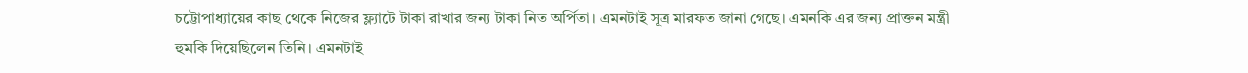চট্টোপাধ্যায়ের কাছ থেকে নিজের ফ্ল্যাটে টাকা রাখার জন্য টাকা নিত অর্পিতা। এমনটাই সূত্র মারফত জানা গেছে। এমনকি এর জন্য প্রাক্তন মন্ত্রী হুমকি দিয়েছিলেন তিনি। এমনটাই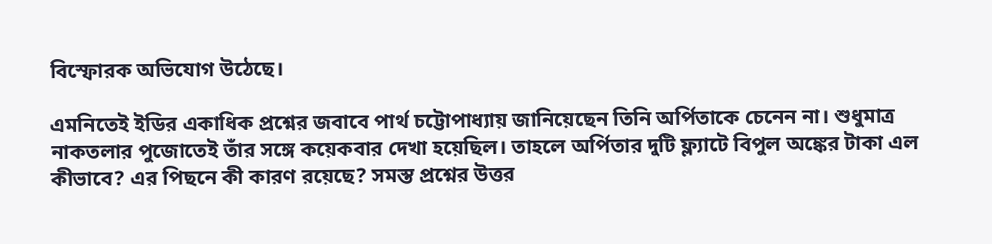বিস্ফোরক অভিযোগ উঠেছে।

এমনিতেই ইডির একাধিক প্রশ্নের জবাবে পার্থ চট্টোপাধ্যায় জানিয়েছেন তিনি অর্পিতাকে চেনেন না। শুধুমাত্র নাকতলার পুজোতেই তাঁর সঙ্গে কয়েকবার দেখা হয়েছিল। তাহলে অর্পিতার দুটি ফ্ল্যাটে বিপুল অঙ্কের টাকা এল কীভাবে? এর পিছনে কী কারণ রয়েছে? সমস্ত প্রশ্নের উত্তর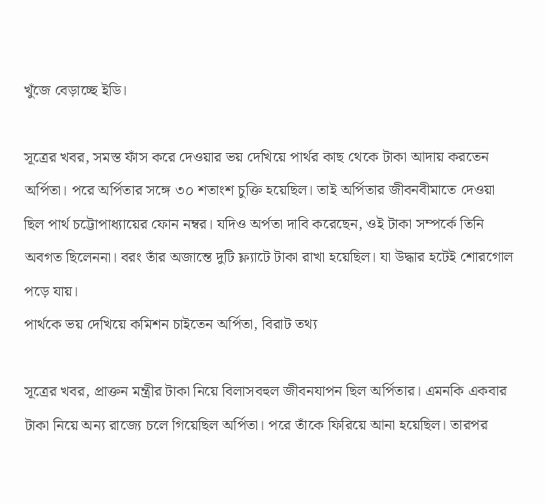খুঁজে বেড়াচ্ছে ইডি।

সূত্রের খবর, সমস্ত ফাঁস করে দেওয়ার ভয় দেখিয়ে পার্থর কাছ থেকে টাকা আদায় করতেন অর্পিতা। পরে অর্পিতার সঙ্গে ৩০ শতাংশ চুক্তি হয়েছিল। তাই অর্পিতার জীবনবীমাতে দেওয়া ছিল পার্থ চট্টোপাধ্যায়ের ফোন নম্বর। যদিও অর্পতা দাবি করেছেন, ওই টাকা সম্পর্কে তিনি অবগত ছিলেননা। বরং তাঁর অজান্তে দুটি ফ্ল্যাটে টাকা রাখা হয়েছিল। যা উদ্ধার হটেই শোরগোল পড়ে যায়।
পার্থকে ভয় দেখিয়ে কমিশন চাইতেন অর্পিতা, বিরাট তথ্য

সূত্রের খবর, প্রাক্তন মন্ত্রীর টাকা নিয়ে বিলাসবহুল জীবনযাপন ছিল অর্পিতার। এমনকি একবার টাকা নিয়ে অন্য রাজ্যে চলে গিয়েছিল অর্পিতা। পরে তাঁকে ফিরিয়ে আনা হয়েছিল। তারপর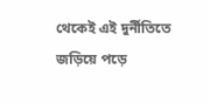থেকেই এই দুর্নীতিতে জড়িয়ে পড়ে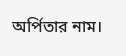অর্পিতার নাম।